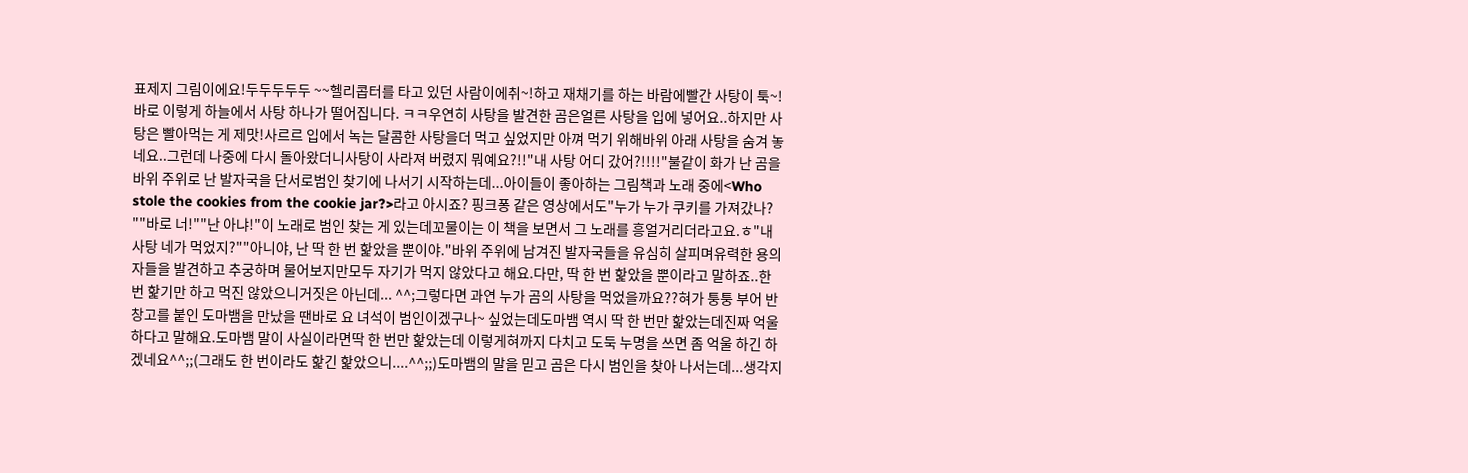표제지 그림이에요!두두두두두 ~~헬리콥터를 타고 있던 사람이에취~!하고 재채기를 하는 바람에빨간 사탕이 툭~!바로 이렇게 하늘에서 사탕 하나가 떨어집니다. ㅋㅋ우연히 사탕을 발견한 곰은얼른 사탕을 입에 넣어요..하지만 사탕은 빨아먹는 게 제맛!사르르 입에서 녹는 달콤한 사탕을더 먹고 싶었지만 아껴 먹기 위해바위 아래 사탕을 숨겨 놓네요..그런데 나중에 다시 돌아왔더니사탕이 사라져 버렸지 뭐예요?!!"내 사탕 어디 갔어?!!!!"불같이 화가 난 곰을바위 주위로 난 발자국을 단서로범인 찾기에 나서기 시작하는데...아이들이 좋아하는 그림책과 노래 중에<Who stole the cookies from the cookie jar?>라고 아시죠? 핑크퐁 같은 영상에서도"누가 누가 쿠키를 가져갔나? ""바로 너!""난 아냐!"이 노래로 범인 찾는 게 있는데꼬물이는 이 책을 보면서 그 노래를 흥얼거리더라고요.ㅎ"내 사탕 네가 먹었지?""아니야, 난 딱 한 번 핥았을 뿐이야."바위 주위에 남겨진 발자국들을 유심히 살피며유력한 용의자들을 발견하고 추궁하며 물어보지만모두 자기가 먹지 않았다고 해요.다만, 딱 한 번 핥았을 뿐이라고 말하죠..한 번 핥기만 하고 먹진 않았으니거짓은 아닌데... ^^;그렇다면 과연 누가 곰의 사탕을 먹었을까요??혀가 퉁퉁 부어 반창고를 붙인 도마뱀을 만났을 땐바로 요 녀석이 범인이겠구나~ 싶었는데도마뱀 역시 딱 한 번만 핥았는데진짜 억울하다고 말해요.도마뱀 말이 사실이라면딱 한 번만 핥았는데 이렇게혀까지 다치고 도둑 누명을 쓰면 좀 억울 하긴 하겠네요^^;;(그래도 한 번이라도 핥긴 핥았으니....^^;;)도마뱀의 말을 믿고 곰은 다시 범인을 찾아 나서는데...생각지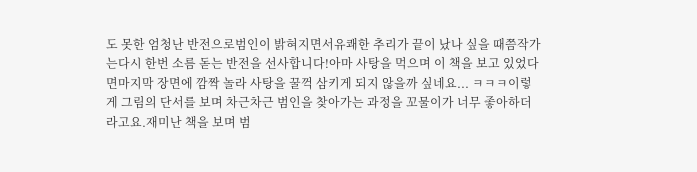도 못한 엄청난 반전으로범인이 밝혀지면서유쾌한 추리가 끝이 났나 싶을 때쯤작가는다시 한번 소름 돋는 반전을 선사합니다!아마 사탕을 먹으며 이 책을 보고 있었다면마지막 장면에 깜짝 놀라 사탕을 꿀꺽 삼키게 되지 않을까 싶네요... ㅋㅋㅋ이렇게 그림의 단서를 보며 차근차근 범인을 찾아가는 과정을 꼬물이가 너무 좋아하더라고요.재미난 책을 보며 범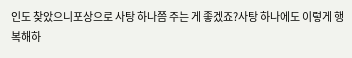인도 찾았으니포상으로 사탕 하나쯤 주는 게 좋겠죠?사탕 하나에도 이렇게 행복해하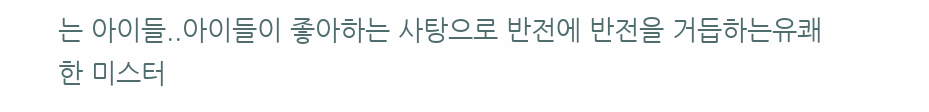는 아이들..아이들이 좋아하는 사탕으로 반전에 반전을 거듭하는유쾌한 미스터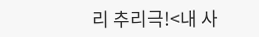리 추리극!<내 사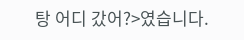탕 어디 갔어?>였습니다.